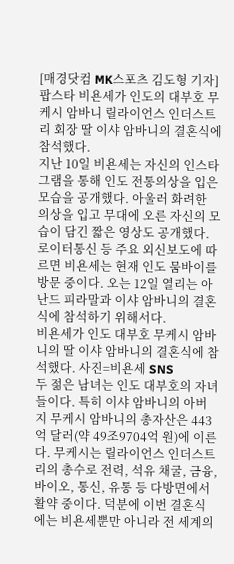[매경닷컴 MK스포츠 김도형 기자] 팝스타 비욘세가 인도의 대부호 무케시 암바니 릴라이언스 인더스트리 회장 딸 이샤 암바니의 결혼식에 참석했다.
지난 10일 비욘세는 자신의 인스타그램을 통해 인도 전통의상을 입은 모습을 공개했다. 아울러 화려한 의상을 입고 무대에 오른 자신의 모습이 담긴 짧은 영상도 공개했다.
로이터통신 등 주요 외신보도에 따르면 비욘세는 현재 인도 뭄바이를 방문 중이다. 오는 12일 열리는 아난드 피라말과 이샤 암바니의 결혼식에 참석하기 위해서다.
비욘세가 인도 대부호 무케시 암바니의 딸 이샤 암바니의 결혼식에 참석했다. 사진=비욘세 SNS
두 젊은 남녀는 인도 대부호의 자녀들이다. 특히 이샤 암바니의 아버지 무케시 암바니의 총자산은 443억 달러(약 49조9704억 원)에 이른다. 무케시는 릴라이언스 인더스트리의 총수로 전력, 석유 채굴, 금융, 바이오, 통신, 유통 등 다방면에서 활약 중이다. 덕분에 이번 결혼식에는 비욘세뿐만 아니라 전 세계의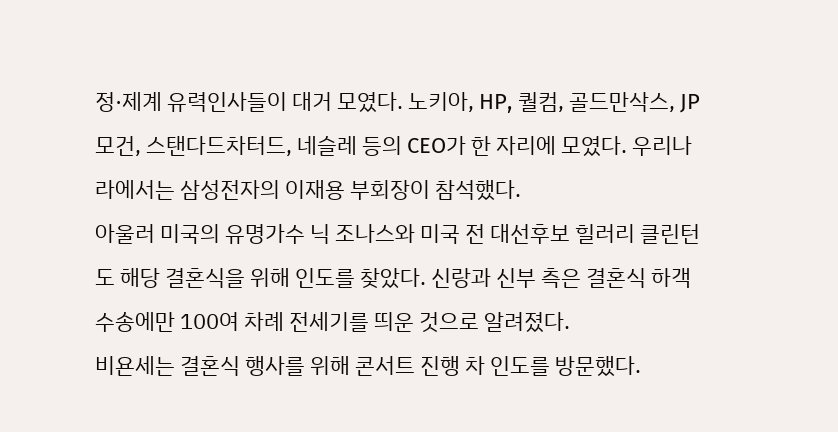정·제계 유력인사들이 대거 모였다. 노키아, HP, 퀄컴, 골드만삭스, JP모건, 스탠다드차터드, 네슬레 등의 CEO가 한 자리에 모였다. 우리나라에서는 삼성전자의 이재용 부회장이 참석했다.
아울러 미국의 유명가수 닉 조나스와 미국 전 대선후보 힐러리 클린턴도 해당 결혼식을 위해 인도를 찾았다. 신랑과 신부 측은 결혼식 하객 수송에만 100여 차례 전세기를 띄운 것으로 알려졌다.
비욘세는 결혼식 행사를 위해 콘서트 진행 차 인도를 방문했다.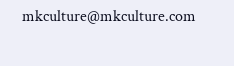mkculture@mkculture.com